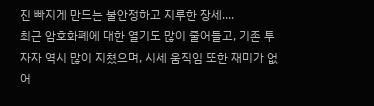진 빠지게 만드는 불안정하고 지루한 장세....
최근 암호화폐에 대한 열기도 많이 줄어들고, 기존 투자자 역시 많이 지쳤으며, 시세 움직임 또한 재미가 없어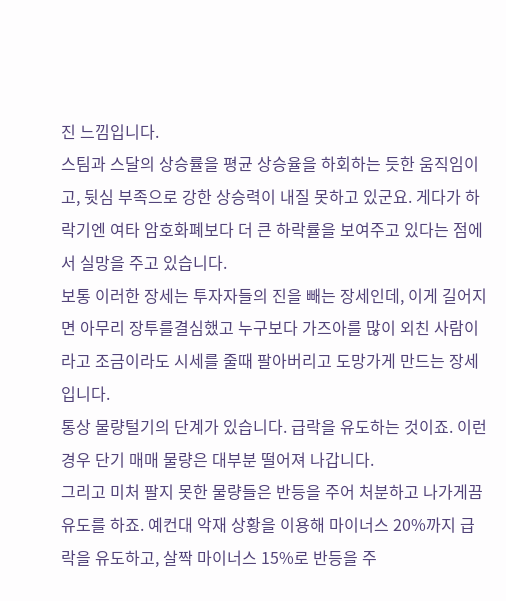진 느낌입니다.
스팀과 스달의 상승률을 평균 상승율을 하회하는 듯한 움직임이고, 뒷심 부족으로 강한 상승력이 내질 못하고 있군요. 게다가 하락기엔 여타 암호화폐보다 더 큰 하락률을 보여주고 있다는 점에서 실망을 주고 있습니다.
보통 이러한 장세는 투자자들의 진을 빼는 장세인데, 이게 길어지면 아무리 장투를결심했고 누구보다 가즈아를 많이 외친 사람이라고 조금이라도 시세를 줄때 팔아버리고 도망가게 만드는 장세입니다.
통상 물량털기의 단계가 있습니다. 급락을 유도하는 것이죠. 이런 경우 단기 매매 물량은 대부분 떨어져 나갑니다.
그리고 미처 팔지 못한 물량들은 반등을 주어 처분하고 나가게끔 유도를 하죠. 예컨대 악재 상황을 이용해 마이너스 20%까지 급락을 유도하고, 살짝 마이너스 15%로 반등을 주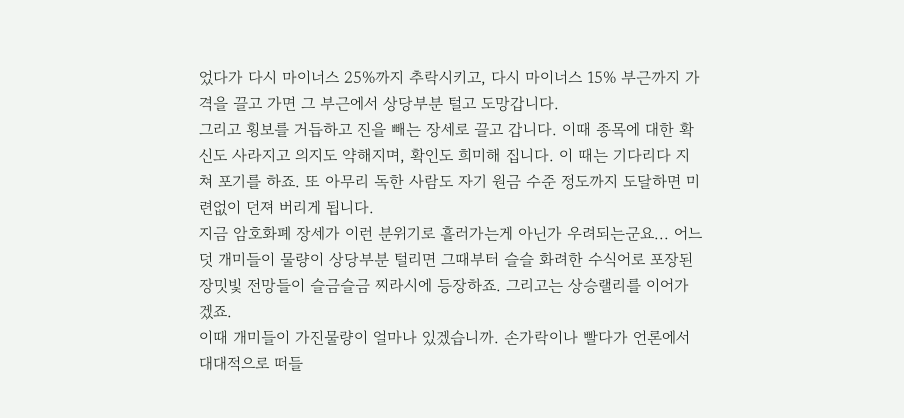었다가 다시 마이너스 25%까지 추락시키고, 다시 마이너스 15% 부근까지 가격을 끌고 가면 그 부근에서 상당부분 털고 도망갑니다.
그리고 횡보를 거듭하고 진을 빼는 장세로 끌고 갑니다. 이때 종목에 대한 확신도 사라지고 의지도 약해지며, 확인도 희미해 집니다. 이 때는 기다리다 지쳐 포기를 하죠. 또 아무리 독한 사람도 자기 원금 수준 정도까지 도달하면 미련없이 던져 버리게 됩니다.
지금 암호화폐 장세가 이런 분위기로 흘러가는게 아닌가 우려되는군요... 어느덧 개미들이 물량이 상당부분 털리면 그때부터 슬슬 화려한 수식어로 포장된 장밋빛 전망들이 슬금슬금 찌라시에 등장하죠. 그리고는 상승랠리를 이어가겠죠.
이때 개미들이 가진물량이 얼마나 있겠습니까. 손가락이나 빨다가 언론에서 대대적으로 떠들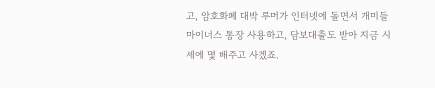고, 암호화폐 대박 루머가 인터넷에 돌면서 개미들 마이너스 통장 사용하고, 담보대출도 받아 지금 시세에 몇 배주고 사겠죠.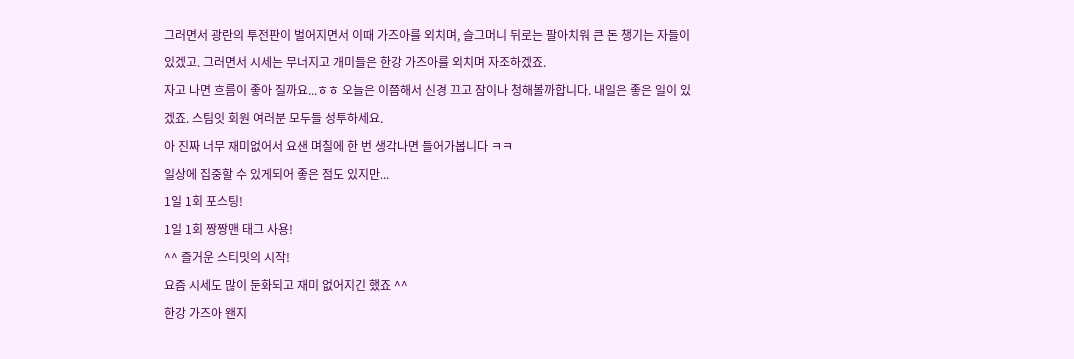그러면서 광란의 투전판이 벌어지면서 이때 가즈아를 외치며, 슬그머니 뒤로는 팔아치워 큰 돈 챙기는 자들이 있겠고. 그러면서 시세는 무너지고 개미들은 한강 가즈아를 외치며 자조하겠죠.
자고 나면 흐름이 좋아 질까요...ㅎㅎ 오늘은 이쯤해서 신경 끄고 잠이나 청해볼까합니다. 내일은 좋은 일이 있겠죠. 스팀잇 회원 여러분 모두들 성투하세요.
아 진짜 너무 재미없어서 요샌 며칠에 한 번 생각나면 들어가봅니다 ㅋㅋ
일상에 집중할 수 있게되어 좋은 점도 있지만...
1일 1회 포스팅!
1일 1회 짱짱맨 태그 사용!
^^ 즐거운 스티밋의 시작!
요즘 시세도 많이 둔화되고 재미 없어지긴 했죠 ^^
한강 가즈아 왠지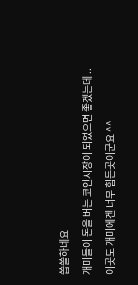씁쓸하네요
개미들이 돈을 버는 코인시장이 되었으면 좋겠는데 ..
이곳도 개미에겐 너무 힘든곳이군요 ^^